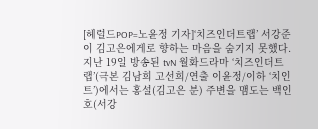[헤럴드POP=노윤정 기자]‘치즈인더트랩’ 서강준이 김고은에게로 향하는 마음을 숨기지 못했다.
지난 19일 방송된 tvN 월화드라마 ‘치즈인더트랩’(극본 김남희 고선희/연출 이윤정/이하 ‘치인트’)에서는 홍설(김고은 분) 주변을 맴도는 백인호(서강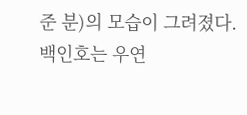준 분)의 모습이 그려졌다.
백인호는 우연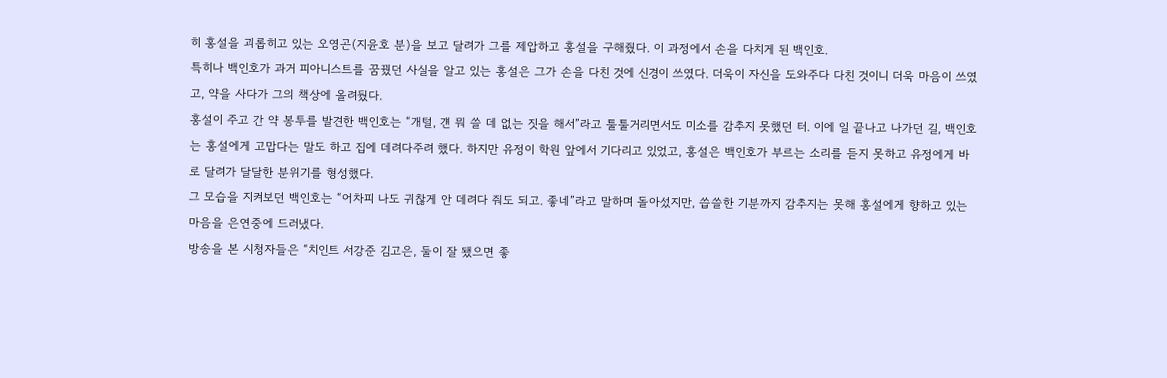히 홍설을 괴롭히고 있는 오영곤(지윤호 분)을 보고 달려가 그를 제압하고 홍설을 구해줬다. 이 과정에서 손을 다치게 된 백인호.
특히나 백인호가 과거 피아니스트를 꿈꿨던 사실을 알고 있는 홍설은 그가 손을 다친 것에 신경이 쓰였다. 더욱이 자신을 도와주다 다친 것이니 더욱 마음이 쓰였고, 약을 사다가 그의 책상에 올려뒀다.
홍설이 주고 간 약 봉투를 발견한 백인호는 “개털, 걘 뭐 쓸 데 없는 짓을 해서”라고 툴툴거리면서도 미소를 감추지 못했던 터. 이에 일 끝나고 나가던 길, 백인호는 홍설에게 고맙다는 말도 하고 집에 데려다주려 했다. 하지만 유정이 학원 앞에서 기다리고 있었고, 홍설은 백인호가 부르는 소리를 듣지 못하고 유정에게 바로 달려가 달달한 분위기를 형성했다.
그 모습을 지켜보던 백인호는 “어차피 나도 귀찮게 안 데려다 줘도 되고. 좋네”라고 말하며 돌아섰지만, 씁쓸한 기분까지 감추지는 못해 홍설에게 향하고 있는 마음을 은연중에 드러냈다.
방송을 본 시청자들은 “치인트 서강준 김고은, 둘이 잘 됐으면 좋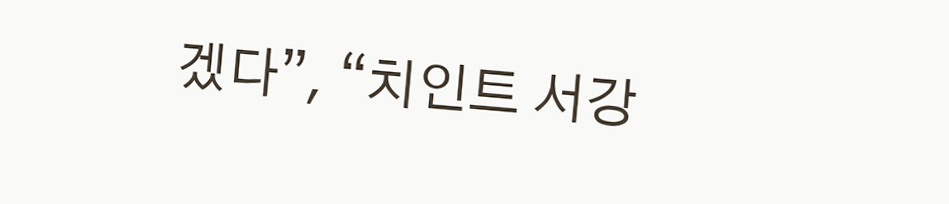겠다”, “치인트 서강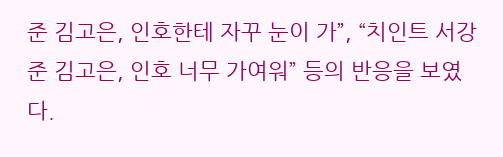준 김고은, 인호한테 자꾸 눈이 가”, “치인트 서강준 김고은, 인호 너무 가여워” 등의 반응을 보였다.